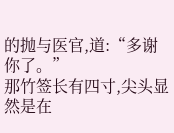的抛与医官,道:“多谢你了。”
那竹签长有四寸,尖头显然是在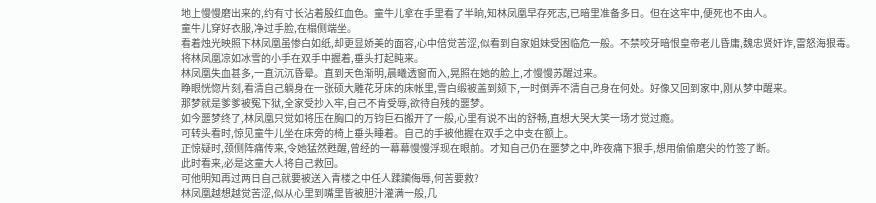地上慢慢磨出来的,约有寸长沾着殷红血色。童牛儿拿在手里看了半晌,知林凤凰早存死志,已暗里准备多日。但在这牢中,便死也不由人。
童牛儿穿好衣服,净过手脸,在榻侧端坐。
看着烛光映照下林凤凰虽惨白如纸,却更显娇美的面容,心中倍觉苦涩,似看到自家姐妹受困临危一般。不禁咬牙暗恨皇帝老儿昏庸,魏忠贤奸诈,雷怒海狠毒。
将林凤凰凉如冰雪的小手在双手中握着,垂头打起盹来。
林凤凰失血甚多,一直沉沉昏晕。直到天色渐明,晨曦透窗而入,晃照在她的脸上,才慢慢苏醒过来。
睁眼恍惚片刻,看清自己躺身在一张硕大雕花牙床的床帐里,雪白缎被盖到颏下,一时倒弄不清自己身在何处。好像又回到家中,刚从梦中醒来。
那梦就是爹爹被冤下狱,全家受抄入牢,自己不肯受辱,欲待自残的噩梦。
如今噩梦终了,林凤凰只觉如将压在胸口的万钧巨石搬开了一般,心里有说不出的舒畅,直想大哭大笑一场才觉过瘾。
可转头看时,惊见童牛儿坐在床旁的椅上垂头睡着。自己的手被他握在双手之中支在额上。
正惊疑时,颈侧阵痛传来,令她猛然甦醒,曾经的一幕幕慢慢浮现在眼前。才知自己仍在噩梦之中,昨夜痛下狠手,想用偷偷磨尖的竹签了断。
此时看来,必是这童大人将自己救回。
可他明知再过两日自己就要被送入青楼之中任人蹂躏侮辱,何苦要救?
林凤凰越想越觉苦涩,似从心里到嘴里皆被胆汁灌满一般,几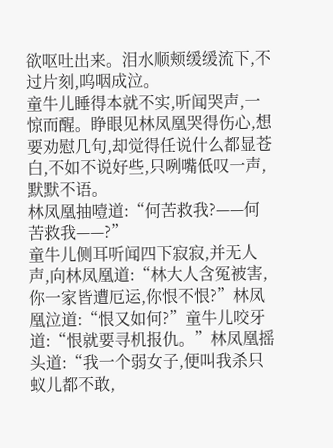欲呕吐出来。泪水顺颊缓缓流下,不过片刻,呜咽成泣。
童牛儿睡得本就不实,听闻哭声,一惊而醒。睁眼见林凤凰哭得伤心,想要劝慰几句,却觉得任说什么都显苍白,不如不说好些,只咧嘴低叹一声,默默不语。
林凤凰抽噎道:“何苦救我?——何苦救我——?”
童牛儿侧耳听闻四下寂寂,并无人声,向林凤凰道:“林大人含冤被害,你一家皆遭厄运,你恨不恨?”林凤凰泣道:“恨又如何?”童牛儿咬牙道:“恨就要寻机报仇。”林凤凰摇头道:“我一个弱女子,便叫我杀只蚁儿都不敢,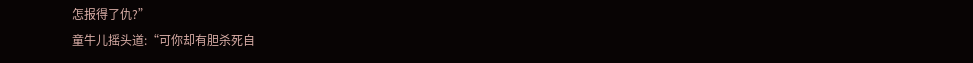怎报得了仇?”
童牛儿摇头道:“可你却有胆杀死自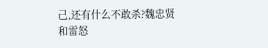己,还有什么不敢杀?魏忠贤和雷怒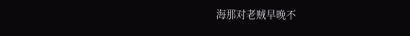海那对老贼早晚不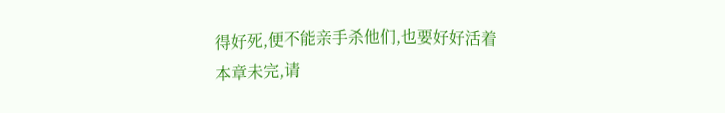得好死,便不能亲手杀他们,也要好好活着
本章未完,请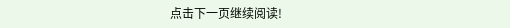点击下一页继续阅读!